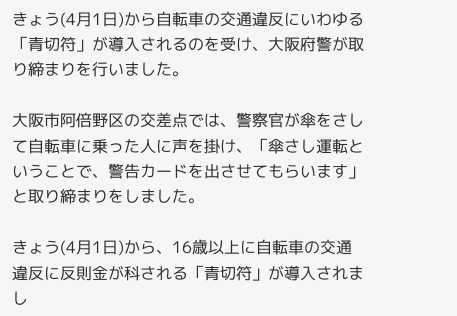きょう(4月1日)から自転車の交通違反にいわゆる「青切符」が導入されるのを受け、大阪府警が取り締まりを行いました。

大阪市阿倍野区の交差点では、警察官が傘をさして自転車に乗った人に声を掛け、「傘さし運転ということで、警告カードを出させてもらいます」と取り締まりをしました。

きょう(4月1日)から、16歳以上に自転車の交通違反に反則金が科される「青切符」が導入されまし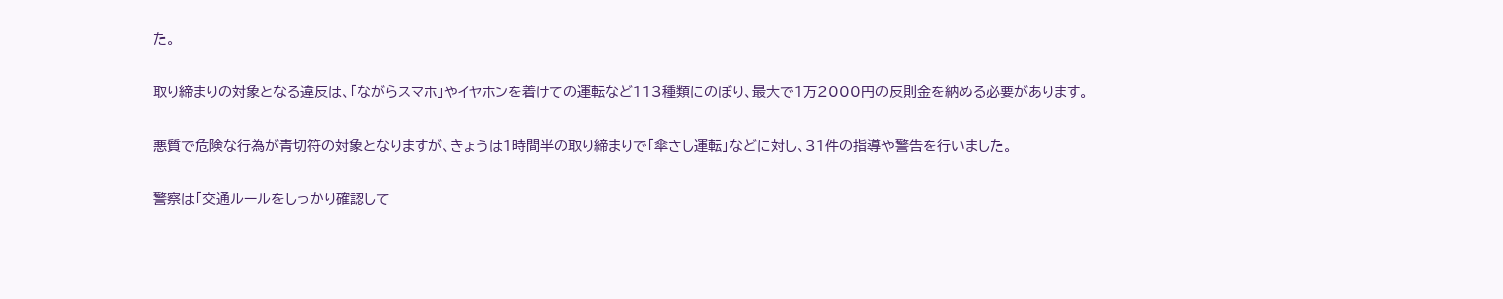た。

取り締まりの対象となる違反は、「ながらスマホ」やイヤホンを着けての運転など113種類にのぼり、最大で1万2000円の反則金を納める必要があります。

悪質で危険な行為が青切符の対象となりますが、きょうは1時間半の取り締まりで「傘さし運転」などに対し、31件の指導や警告を行いました。

警察は「交通ルールをしっかり確認して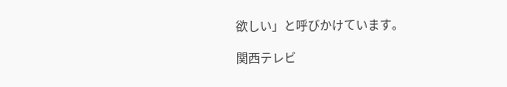欲しい」と呼びかけています。

関西テレビ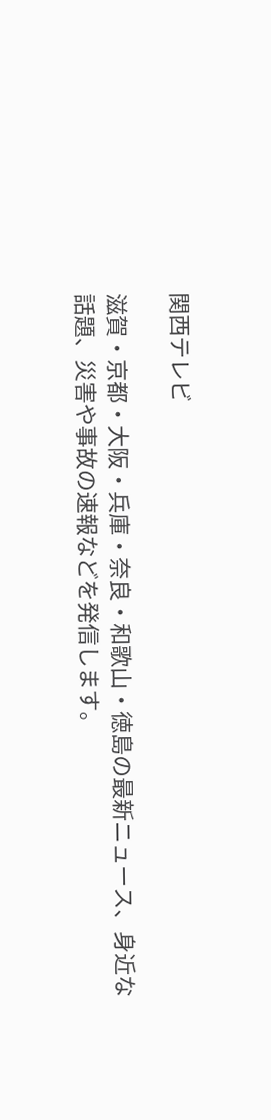関西テレビ

滋賀・京都・大阪・兵庫・奈良・和歌山・徳島の最新ニュース、身近な話題、災害や事故の速報などを発信します。